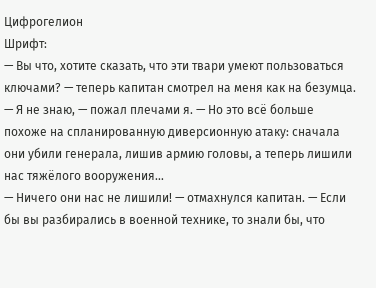Цифрогелион
Шрифт:
— Вы что, хотите сказать, что эти твари умеют пользоваться ключами? — теперь капитан смотрел на меня как на безумца.
— Я не знаю, — пожал плечами я. — Но это всё больше похоже на спланированную диверсионную атаку: сначала они убили генерала, лишив армию головы, а теперь лишили нас тяжёлого вооружения…
— Ничего они нас не лишили! — отмахнулся капитан. — Если бы вы разбирались в военной технике, то знали бы, что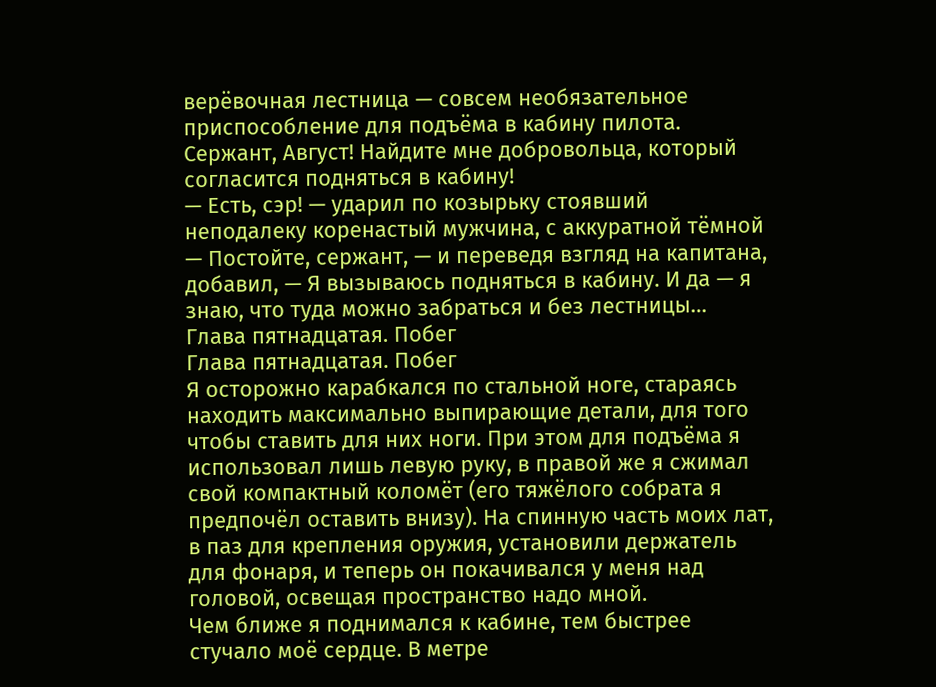верёвочная лестница — совсем необязательное приспособление для подъёма в кабину пилота. Сержант, Август! Найдите мне добровольца, который согласится подняться в кабину!
— Есть, сэр! — ударил по козырьку стоявший неподалеку коренастый мужчина, с аккуратной тёмной
— Постойте, сержант, — и переведя взгляд на капитана, добавил, — Я вызываюсь подняться в кабину. И да — я знаю, что туда можно забраться и без лестницы…
Глава пятнадцатая. Побег
Глава пятнадцатая. Побег
Я осторожно карабкался по стальной ноге, стараясь находить максимально выпирающие детали, для того чтобы ставить для них ноги. При этом для подъёма я использовал лишь левую руку, в правой же я сжимал свой компактный коломёт (его тяжёлого собрата я предпочёл оставить внизу). На спинную часть моих лат, в паз для крепления оружия, установили держатель для фонаря, и теперь он покачивался у меня над головой, освещая пространство надо мной.
Чем ближе я поднимался к кабине, тем быстрее стучало моё сердце. В метре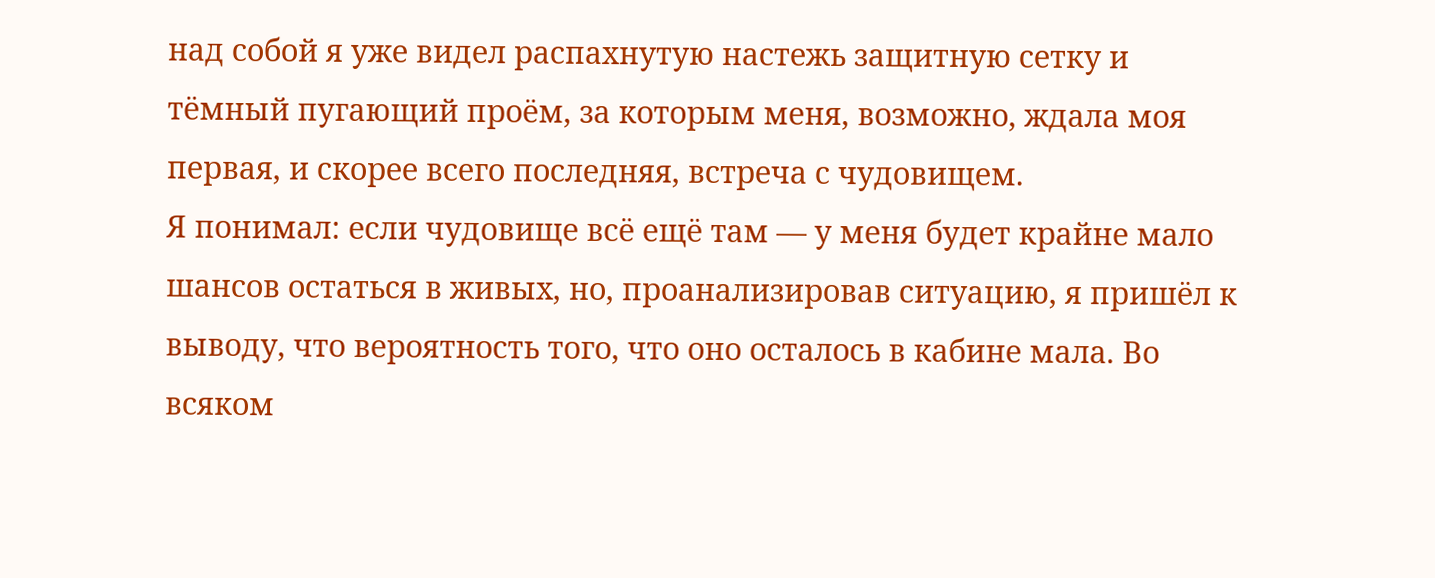над собой я уже видел распахнутую настежь защитную сетку и тёмный пугающий проём, за которым меня, возможно, ждала моя первая, и скорее всего последняя, встреча с чудовищем.
Я понимал: если чудовище всё ещё там — у меня будет крайне мало шансов остаться в живых, но, проанализировав ситуацию, я пришёл к выводу, что вероятность того, что оно осталось в кабине мала. Во всяком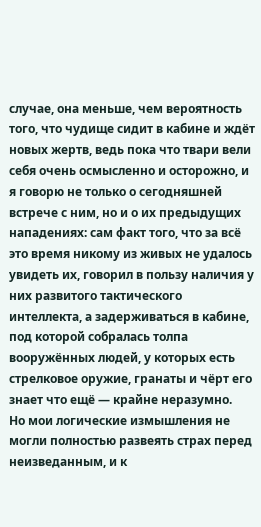случае, она меньше, чем вероятность того, что чудище сидит в кабине и ждёт новых жертв, ведь пока что твари вели себя очень осмысленно и осторожно, и я говорю не только о сегодняшней встрече с ним, но и о их предыдущих нападениях: сам факт того, что за всё это время никому из живых не удалось увидеть их, говорил в пользу наличия у них развитого тактического интеллекта, а задерживаться в кабине, под которой собралась толпа вооружённых людей, у которых есть стрелковое оружие, гранаты и чёрт его знает что ещё — крайне неразумно.
Но мои логические измышления не могли полностью развеять страх перед неизведанным, и к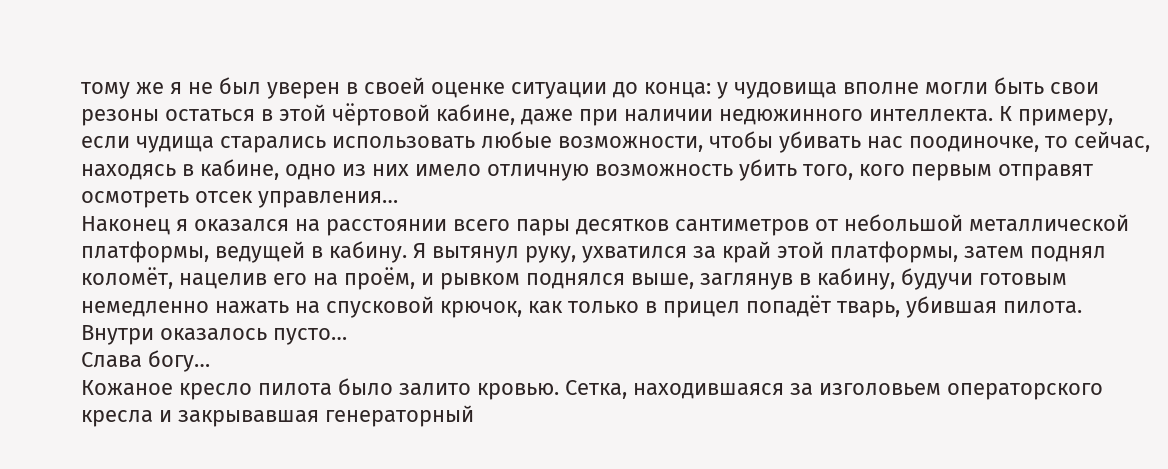тому же я не был уверен в своей оценке ситуации до конца: у чудовища вполне могли быть свои резоны остаться в этой чёртовой кабине, даже при наличии недюжинного интеллекта. К примеру, если чудища старались использовать любые возможности, чтобы убивать нас поодиночке, то сейчас, находясь в кабине, одно из них имело отличную возможность убить того, кого первым отправят осмотреть отсек управления…
Наконец я оказался на расстоянии всего пары десятков сантиметров от небольшой металлической платформы, ведущей в кабину. Я вытянул руку, ухватился за край этой платформы, затем поднял коломёт, нацелив его на проём, и рывком поднялся выше, заглянув в кабину, будучи готовым немедленно нажать на спусковой крючок, как только в прицел попадёт тварь, убившая пилота.
Внутри оказалось пусто…
Слава богу…
Кожаное кресло пилота было залито кровью. Сетка, находившаяся за изголовьем операторского кресла и закрывавшая генераторный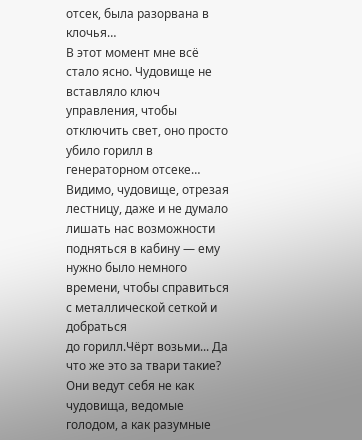отсек, была разорвана в клочья…
В этот момент мне всё стало ясно. Чудовище не вставляло ключ управления, чтобы отключить свет, оно просто убило горилл в генераторном отсеке…
Видимо, чудовище, отрезая лестницу, даже и не думало лишать нас возможности подняться в кабину — ему нужно было немного времени, чтобы справиться с металлической сеткой и добраться
до горилл.Чёрт возьми... Да что же это за твари такие? Они ведут себя не как чудовища, ведомые голодом, а как разумные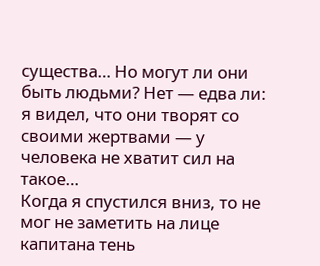существа… Но могут ли они быть людьми? Нет — едва ли: я видел, что они творят со своими жертвами — у человека не хватит сил на такое…
Когда я спустился вниз, то не мог не заметить на лице капитана тень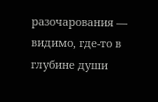разочарования — видимо, где-то в глубине души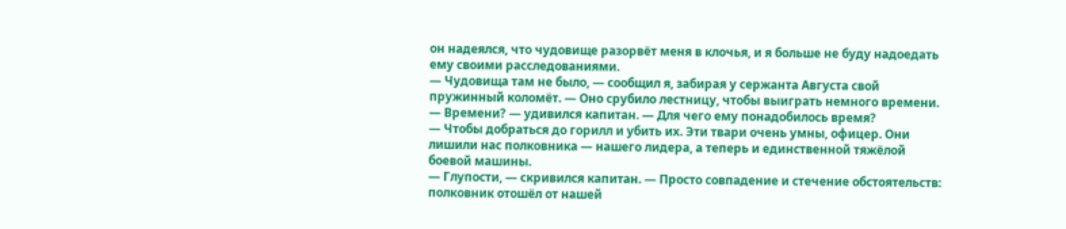он надеялся, что чудовище разорвёт меня в клочья, и я больше не буду надоедать ему своими расследованиями.
— Чудовища там не было, — сообщил я, забирая у сержанта Августа свой пружинный коломёт. — Оно срубило лестницу, чтобы выиграть немного времени.
— Времени? — удивился капитан. — Для чего ему понадобилось время?
— Чтобы добраться до горилл и убить их. Эти твари очень умны, офицер. Они лишили нас полковника — нашего лидера, а теперь и единственной тяжёлой боевой машины.
— Глупости, — скривился капитан. — Просто совпадение и стечение обстоятельств: полковник отошёл от нашей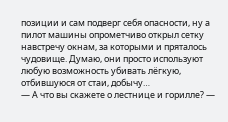позиции и сам подверг себя опасности, ну а пилот машины опрометчиво открыл сетку навстречу окнам, за которыми и пряталось чудовище. Думаю, они просто используют любую возможность убивать лёгкую, отбившуюся от стаи, добычу…
— А что вы скажете о лестнице и горилле? —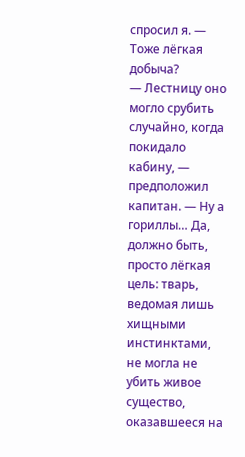спросил я. — Тоже лёгкая добыча?
— Лестницу оно могло срубить случайно, когда покидало кабину, — предположил капитан. — Ну а гориллы… Да, должно быть, просто лёгкая цель: тварь, ведомая лишь хищными инстинктами, не могла не убить живое существо, оказавшееся на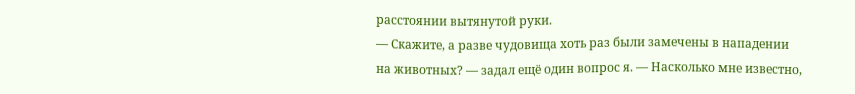расстоянии вытянутой руки.
— Скажите, а разве чудовища хоть раз были замечены в нападении на животных? — задал ещё один вопрос я. — Насколько мне известно,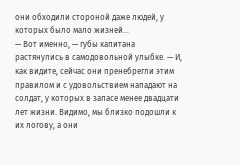они обходили стороной даже людей, у которых было мало жизней...
— Вот именно, — губы капитана растянулись в самодовольной улыбке. — И, как видите, сейчас они пренебрегли этим правилом и с удовольствием нападают на солдат, у которых в запасе менее двадцати лет жизни. Видимо, мы близко подошли к их логову, а они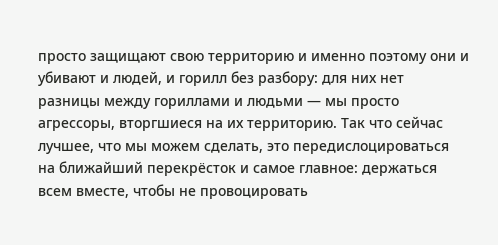просто защищают свою территорию и именно поэтому они и убивают и людей, и горилл без разбору: для них нет разницы между гориллами и людьми — мы просто агрессоры, вторгшиеся на их территорию. Так что сейчас лучшее, что мы можем сделать, это передислоцироваться на ближайший перекрёсток и самое главное: держаться всем вместе, чтобы не провоцировать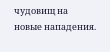чудовищ на новые нападения.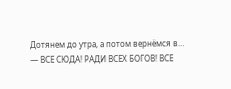Дотянем до утра, а потом вернёмся в…
— ВСЕ СЮДА! РАДИ ВСЕХ БОГОВ! ВСЕ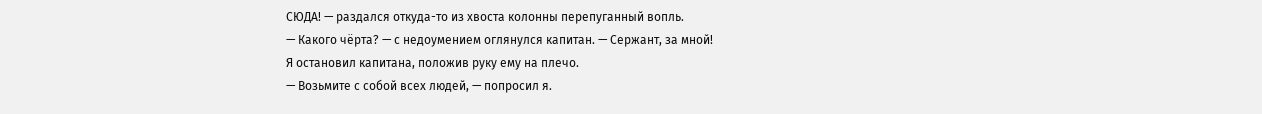СЮДА! — раздался откуда-то из хвоста колонны перепуганный вопль.
— Какого чёрта? — с недоумением оглянулся капитан. — Сержант, за мной!
Я остановил капитана, положив руку ему на плечо.
— Возьмите с собой всех людей, — попросил я.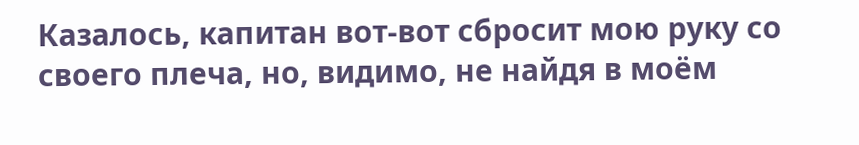Казалось, капитан вот-вот сбросит мою руку со своего плеча, но, видимо, не найдя в моём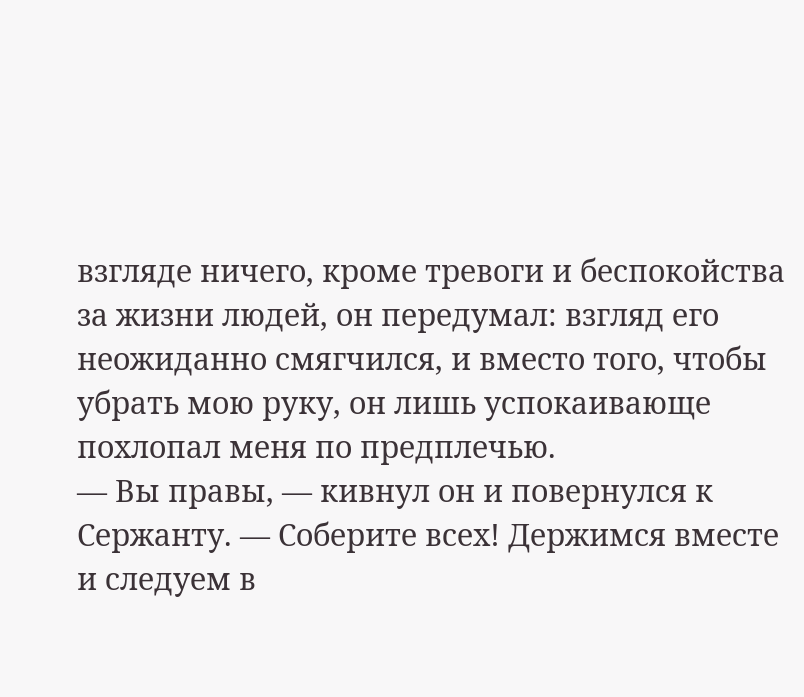взгляде ничего, кроме тревоги и беспокойства за жизни людей, он передумал: взгляд его неожиданно смягчился, и вместо того, чтобы убрать мою руку, он лишь успокаивающе похлопал меня по предплечью.
— Вы правы, — кивнул он и повернулся к Сержанту. — Соберите всех! Держимся вместе и следуем в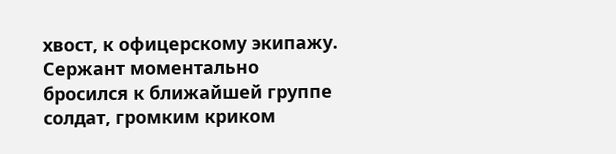хвост, к офицерскому экипажу.
Сержант моментально бросился к ближайшей группе солдат, громким криком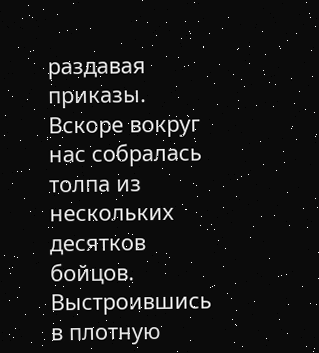раздавая приказы. Вскоре вокруг нас собралась толпа из нескольких десятков бойцов. Выстроившись в плотную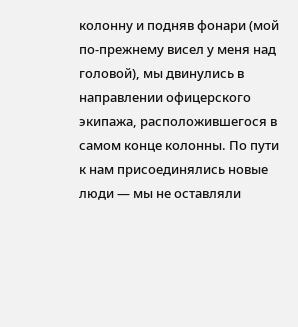колонну и подняв фонари (мой по-прежнему висел у меня над головой), мы двинулись в направлении офицерского экипажа, расположившегося в самом конце колонны. По пути к нам присоединялись новые люди — мы не оставляли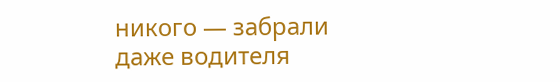никого — забрали даже водителя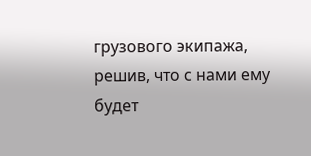грузового экипажа, решив, что с нами ему будет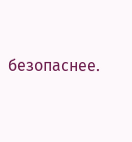безопаснее.